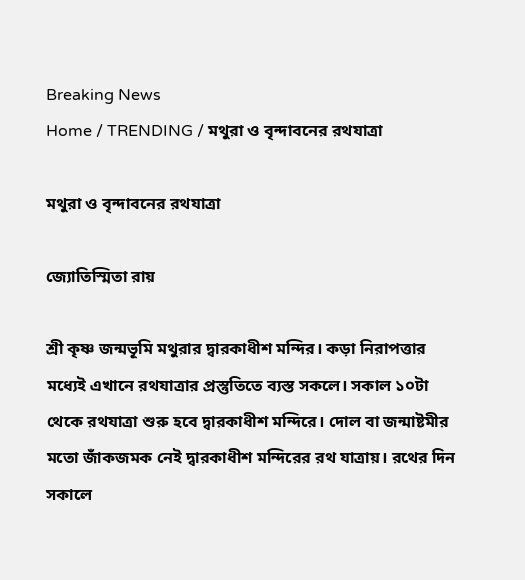Breaking News
Home / TRENDING / মথুরা ও বৃন্দাবনের রথযাত্রা

মথুরা ও বৃন্দাবনের রথযাত্রা

জ্যোতিস্মিতা রায়

শ্রী কৃষ্ণ জন্মভূমি মথুরার দ্বারকাধীশ মন্দির। কড়া নিরাপত্তার মধ্যেই এখানে রথযাত্রার প্রস্তুতিতে ব্যস্ত সকলে। সকাল ১০টা থেকে রথযাত্রা শুরু হবে দ্বারকাধীশ মন্দিরে। দোল বা জন্মাষ্টমীর মতো জাঁকজমক নেই দ্বারকাধীশ মন্দিরের রথ যাত্রায়। রথের দিন সকালে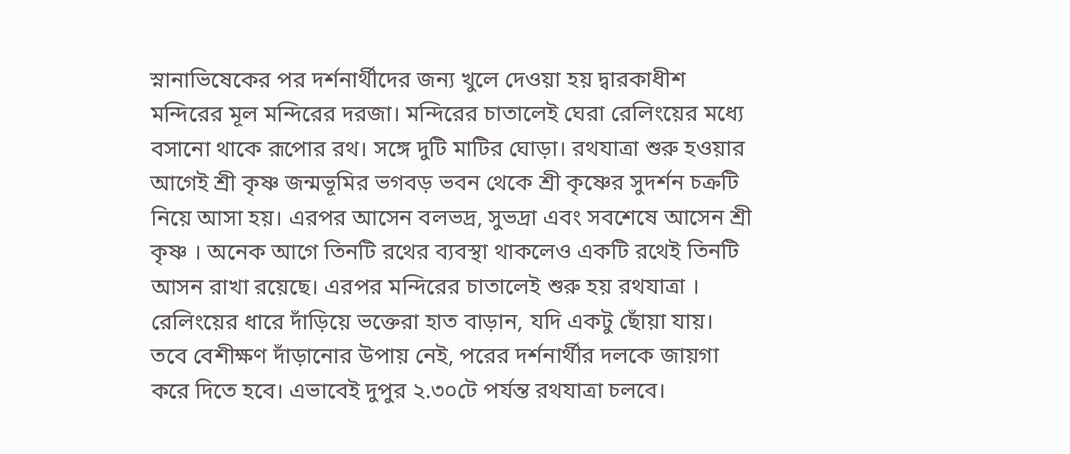স্নানাভিষেকের পর দর্শনার্থীদের জন্য খুলে দেওয়া হয় দ্বারকাধীশ মন্দিরের মূল মন্দিরের দরজা। মন্দিরের চাতালেই ঘেরা রেলিংয়ের মধ্যে বসানো থাকে রূপোর রথ। সঙ্গে দুটি মাটির ঘোড়া। রথযাত্রা শুরু হওয়ার আগেই শ্রী কৃষ্ণ জন্মভূমির ভগবড় ভবন থেকে শ্রী কৃষ্ণের সুদর্শন চক্রটি নিয়ে আসা হয়। এরপর আসেন বলভদ্র, সুভদ্রা এবং সবশেষে আসেন শ্রী কৃষ্ণ । অনেক আগে তিনটি রথের ব্যবস্থা থাকলেও একটি রথেই তিনটি আসন রাখা রয়েছে। এরপর মন্দিরের চাতালেই শুরু হয় রথযাত্রা । রেলিংয়ের ধারে দাঁড়িয়ে ভক্তেরা হাত বাড়ান, যদি একটু ছোঁয়া যায়। তবে বেশীক্ষণ দাঁড়ানোর উপায় নেই, পরের দর্শনার্থীর দলকে জায়গা করে দিতে হবে। এভাবেই দুপুর ২.৩০টে পর্যন্ত রথযাত্রা চলবে।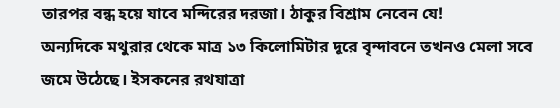তারপর বন্ধ হয়ে যাবে মন্দিরের দরজা। ঠাকুর বিশ্রাম নেবেন যে!
অন্যদিকে মথুরার থেকে মাত্র ১৩ কিলোমিটার দূরে বৃন্দাবনে তখনও মেলা সবে জমে উঠেছে। ইসকনের রথযাত্রা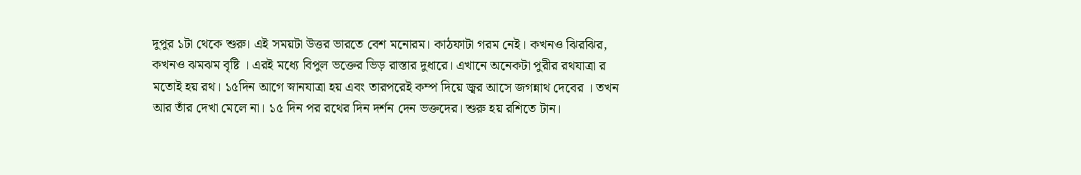দুপুর ১টা থেকে শুরু। এই সময়টা উত্তর ভারতে বেশ মনোরম। কাঠফাটা গরম নেই। কখনও ঝিরঝির, কখনও ঝমঝম বৃষ্টি । এরই মধ্যে বিপুল ভক্তের ভিড় রাস্তার দুধারে। এখানে অনেকটা পুরীর রথযাত্রা র মতোই হয় রথ। ১৫দিন আগে স্নানযাত্রা হয় এবং তারপরেই কম্প দিয়ে জ্বর আসে জগন্নাথ দেবের । তখন আর তাঁর দেখা মেলে না। ১৫ দিন পর রথের দিন দর্শন দেন ভক্তদের। শুরু হয় রশিতে টান।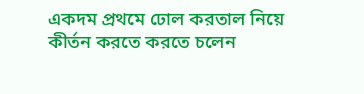একদম প্রথমে ঢোল করতাল নিয়ে কীর্তন করতে করতে চলেন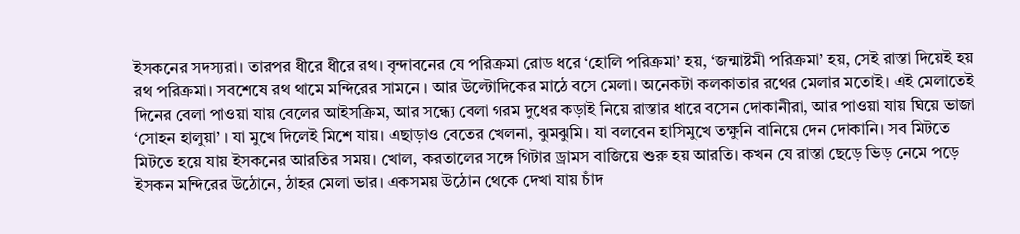ইসকনের সদস্যরা। তারপর ধীরে ধীরে রথ। বৃন্দাবনের যে পরিক্রমা রোড ধরে ‘হোলি পরিক্রমা’ হয়, ‘জন্মাষ্টমী পরিক্রমা’ হয়, সেই রাস্তা দিয়েই হয় রথ পরিক্রমা। সবশেষে রথ থামে মন্দিরের সামনে । আর উল্টোদিকের মাঠে বসে মেলা। অনেকটা কলকাতার রথের মেলার মতোই। এই মেলাতেই দিনের বেলা পাওয়া যায় বেলের আইসক্রিম, আর সন্ধ্যে বেলা গরম দুধের কড়াই নিয়ে রাস্তার ধারে বসেন দোকানীরা, আর পাওয়া যায় ঘিয়ে ভাজা ‘সোহন হালুয়া’ । যা মুখে দিলেই মিশে যায়। এছাড়াও বেতের খেলনা, ঝুমঝুমি। যা বলবেন হাসিমুখে তক্ষুনি বানিয়ে দেন দোকানি। সব মিটতে মিটতে হয়ে যায় ইসকনের আরতির সময়। খোল, করতালের সঙ্গে গিটার ড্রামস বাজিয়ে শুরু হয় আরতি। কখন যে রাস্তা ছেড়ে ভিড় নেমে পড়ে ইসকন মন্দিরের উঠোনে, ঠাহর মেলা ভার। একসময় উঠোন থেকে দেখা যায় চাঁদ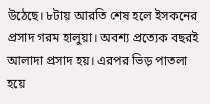উঠেছে। ৮টায় আরতি শেষ হলে ইসকনের প্রসাদ গরম হালুয়া। অবশ্য প্রত্যেক বছরই আলাদা প্রসাদ হয়। এরপর ভিড় পাতলা হয়ে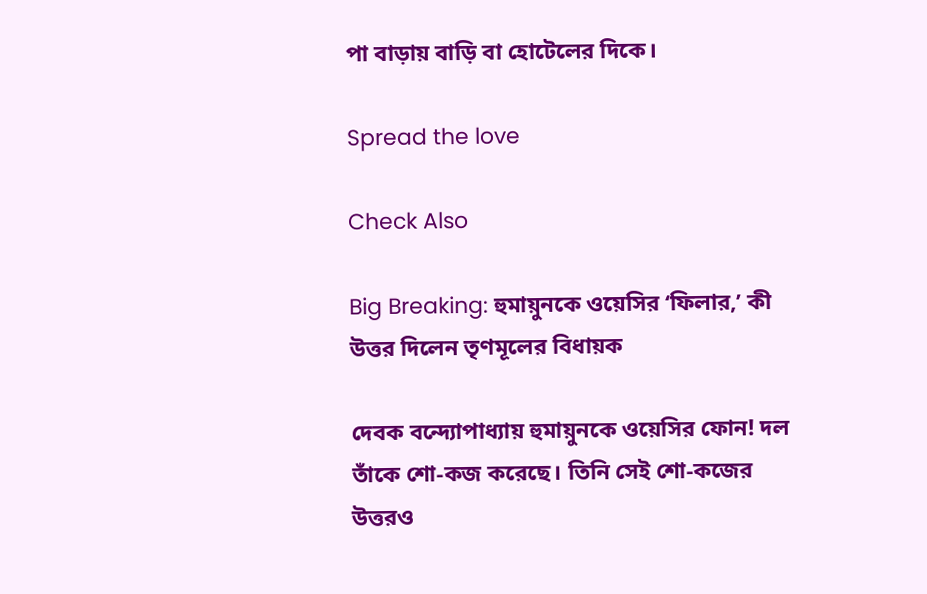পা বাড়ায় বাড়ি বা হোটেলের দিকে।

Spread the love

Check Also

Big Breaking: হুমায়ুনকে ওয়েসির ‘ফিলার,’ কী উত্তর দিলেন তৃণমূলের বিধায়ক

দেবক বন্দ্যোপাধ্যায় হুমায়ুনকে ওয়েসির ফোন! দল তাঁকে শো-কজ করেছে। তিনি সেই শো-কজের উত্তরও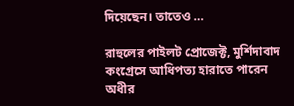দিয়েছেন। তাতেও …

রাহুলের পাইলট প্রোজেক্ট, মুর্শিদাবাদ কংগ্রেসে আধিপত্য হারাতে পারেন অধীর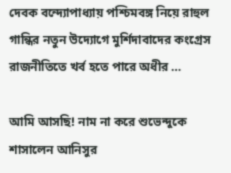দেবক বন্দ্যোপাধ্যায় পশ্চিমবঙ্গ নিয়ে রাহুল গান্ধির নতুন উদ্যোগে মুর্শিদাবাদের কংগ্রেস রাজনীতিতে খর্ব হতে পারে অধীর …

আমি আসছি! নাম না করে শুভেন্দুকে শাসালেন আনিসুর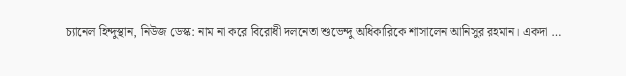চ্যানেল হিন্দুস্থান, নিউজ ডেস্ক: নাম না করে বিরোধী দলনেতা শুভেন্দু অধিকারিকে শাসালেন আনিসুর রহমান। একদা …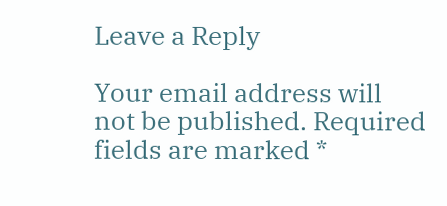Leave a Reply

Your email address will not be published. Required fields are marked *